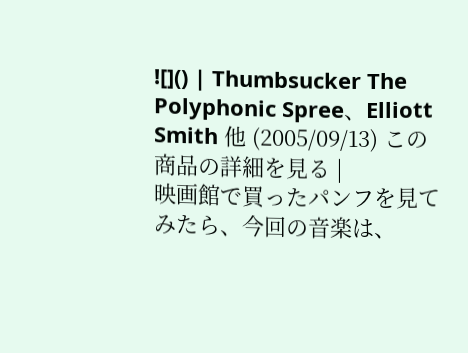![]() | Thumbsucker The Polyphonic Spree、Elliott Smith 他 (2005/09/13) この商品の詳細を見る |
映画館で買ったパンフを見てみたら、今回の音楽は、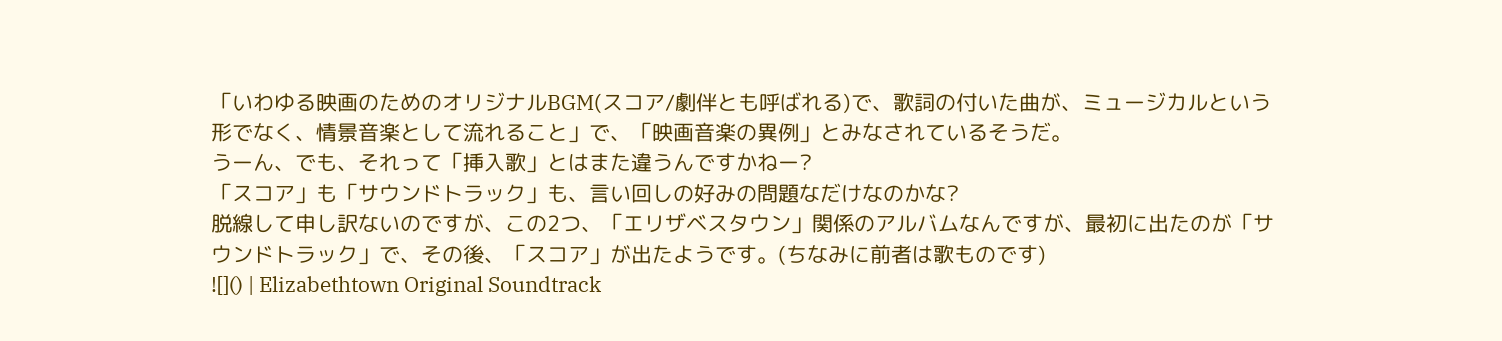「いわゆる映画のためのオリジナルBGM(スコア/劇伴とも呼ばれる)で、歌詞の付いた曲が、ミュージカルという形でなく、情景音楽として流れること」で、「映画音楽の異例」とみなされているそうだ。
うーん、でも、それって「挿入歌」とはまた違うんですかねー?
「スコア」も「サウンドトラック」も、言い回しの好みの問題なだけなのかな?
脱線して申し訳ないのですが、この2つ、「エリザベスタウン」関係のアルバムなんですが、最初に出たのが「サウンドトラック」で、その後、「スコア」が出たようです。(ちなみに前者は歌ものです)
![]() | Elizabethtown Original Soundtrack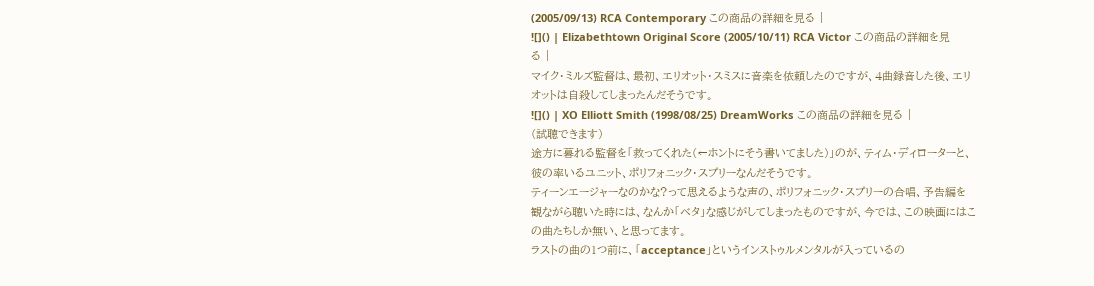(2005/09/13) RCA Contemporary この商品の詳細を見る |
![]() | Elizabethtown Original Score (2005/10/11) RCA Victor この商品の詳細を見る |
マイク・ミルズ監督は、最初、エリオット・スミスに音楽を依頼したのですが、4曲録音した後、エリオットは自殺してしまったんだそうです。
![]() | XO Elliott Smith (1998/08/25) DreamWorks この商品の詳細を見る |
(試聴できます)
途方に暮れる監督を「救ってくれた(←ホントにそう書いてました)」のが、ティム・ディローターと、彼の率いるユニット、ポリフォニック・スプリーなんだそうです。
ティーンエージャーなのかな?って思えるような声の、ポリフォニック・スプリーの合唱、予告編を観ながら聴いた時には、なんか「ベタ」な感じがしてしまったものですが、今では、この映画にはこの曲たちしか無い、と思ってます。
ラストの曲の1つ前に、「acceptance」というインストゥルメンタルが入っているの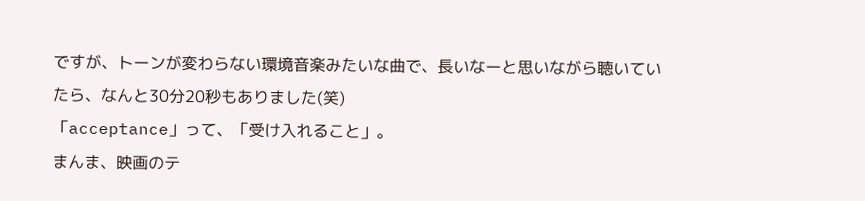ですが、トーンが変わらない環境音楽みたいな曲で、長いなーと思いながら聴いていたら、なんと30分20秒もありました(笑)
「acceptance」って、「受け入れること」。
まんま、映画のテ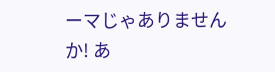ーマじゃありませんか! あ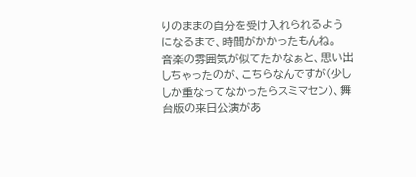りのままの自分を受け入れられるようになるまで、時間がかかったもんね。
音楽の雰囲気が似てたかなぁと、思い出しちゃったのが、こちらなんですが(少ししか重なってなかったらスミマセン)、舞台版の来日公演があ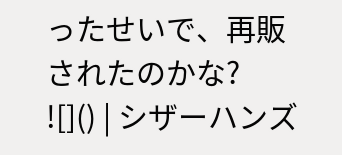ったせいで、再販されたのかな?
![]() | シザーハンズ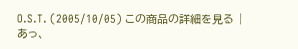O.S.T. (2005/10/05) この商品の詳細を見る |
あっ、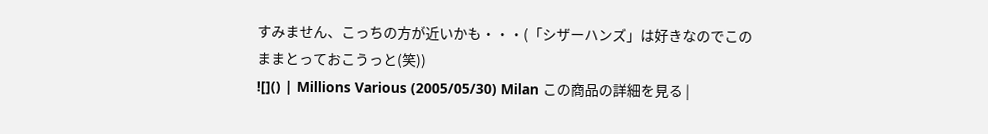すみません、こっちの方が近いかも・・・(「シザーハンズ」は好きなのでこのままとっておこうっと(笑))
![]() | Millions Various (2005/05/30) Milan この商品の詳細を見る |